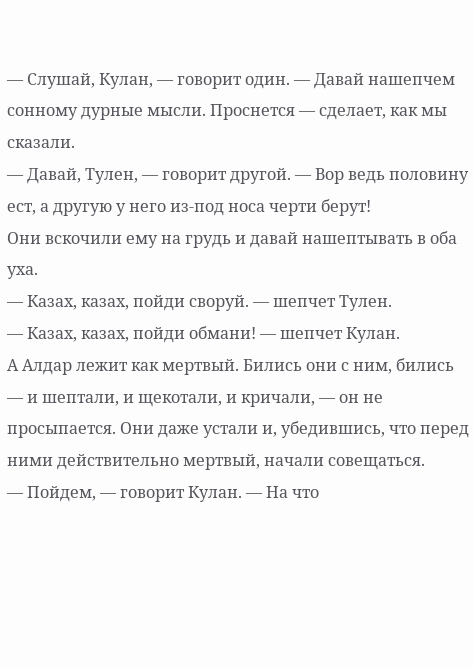— Слушай, Кулан, — говорит один. — Давай нашепчем сонному дурные мысли. Проснется — сделает, как мы сказали.
— Давай, Тулен, — говорит другой. — Вор ведь половину ест, а другую у него из-под носа черти берут!
Они вскочили ему на грудь и давай нашептывать в оба уха.
— Казах, казах, пойди своруй. — шепчет Тулен.
— Казах, казах, пойди обмани! — шепчет Кулан.
А Алдар лежит как мертвый. Бились они с ним, бились — и шептали, и щекотали, и кричали, — он не просыпается. Они даже устали и, убедившись, что перед ними действительно мертвый, начали совещаться.
— Пойдем, — говорит Кулан. — На что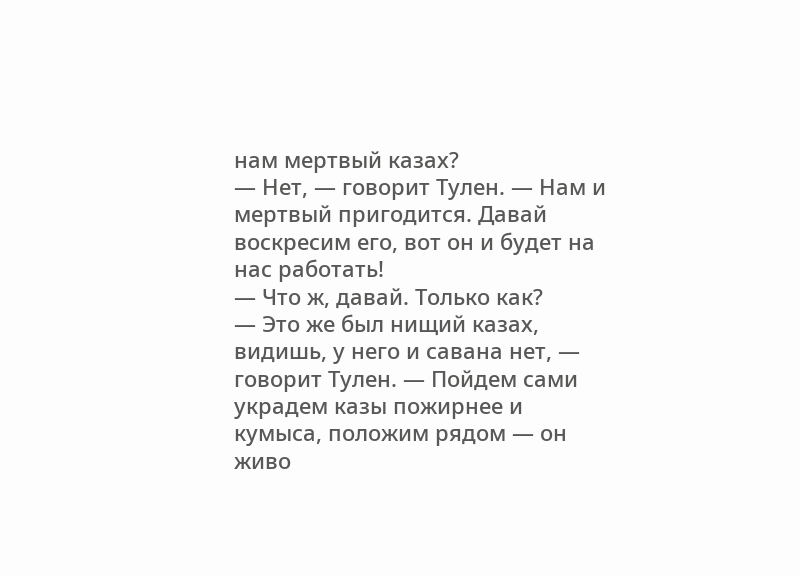нам мертвый казах?
— Нет, — говорит Тулен. — Нам и мертвый пригодится. Давай воскресим его, вот он и будет на нас работать!
— Что ж, давай. Только как?
— Это же был нищий казах, видишь, у него и савана нет, — говорит Тулен. — Пойдем сами украдем казы пожирнее и кумыса, положим рядом — он живо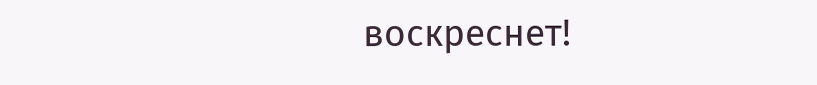воскреснет!